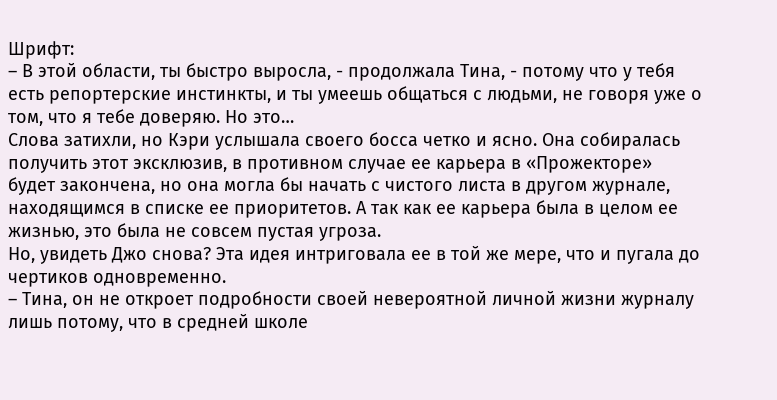Шрифт:
– В этой области, ты быстро выросла, - продолжала Тина, - потому что у тебя есть репортерские инстинкты, и ты умеешь общаться с людьми, не говоря уже о том, что я тебе доверяю. Но это…
Слова затихли, но Кэри услышала своего босса четко и ясно. Она собиралась получить этот эксклюзив, в противном случае ее карьера в «Прожекторе» будет закончена, но она могла бы начать с чистого листа в другом журнале, находящимся в списке ее приоритетов. А так как ее карьера была в целом ее жизнью, это была не совсем пустая угроза.
Но, увидеть Джо снова? Эта идея интриговала ее в той же мере, что и пугала до чертиков одновременно.
– Тина, он не откроет подробности своей невероятной личной жизни журналу лишь потому, что в средней школе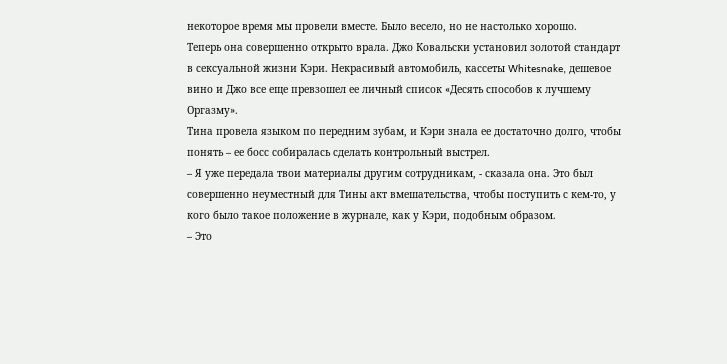некоторое время мы провели вместе. Было весело, но не настолько хорошо.
Теперь она совершенно открыто врала. Джо Ковальски установил золотой стандарт в сексуальной жизни Кэри. Некрасивый автомобиль, кассеты Whitesnake, дешевое вино и Джо все еще превзошел ее личный список «Десять способов к лучшему Оргазму».
Тина провела языком по передним зубам, и Кэри знала ее достаточно долго, чтобы понять – ее босс собиралась сделать контрольный выстрел.
– Я уже передала твои материалы другим сотрудникам, - сказала она. Это был совершенно неуместный для Тины акт вмешательства, чтобы поступить с кем-то, у кого было такое положение в журнале, как у Кэри, подобным образом.
– Это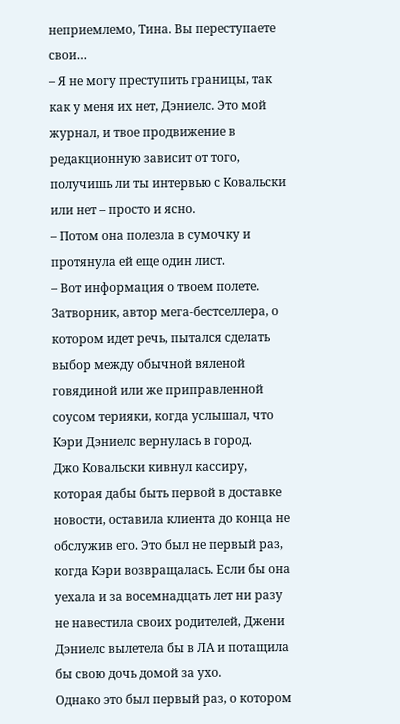неприемлемо, Тина. Вы переступаете свои…
– Я не могу преступить границы, так как у меня их нет, Дэниелс. Это мой журнал, и твое продвижение в редакционную зависит от того, получишь ли ты интервью с Ковальски или нет – просто и ясно.
– Потом она полезла в сумочку и протянула ей еще один лист.
– Вот информация о твоем полете.
Затворник, автор мега-бестселлера, о котором идет речь, пытался сделать выбор между обычной вяленой говядиной или же приправленной соусом терияки, когда услышал, что Кэри Дэниелс вернулась в город.
Джо Ковальски кивнул кассиру, которая дабы быть первой в доставке новости, оставила клиента до конца не обслужив его. Это был не первый раз, когда Кэри возвращалась. Если бы она уехала и за восемнадцать лет ни разу не навестила своих родителей, Джени Дэниелс вылетела бы в ЛА и потащила бы свою дочь домой за ухо.
Однако это был первый раз, о котором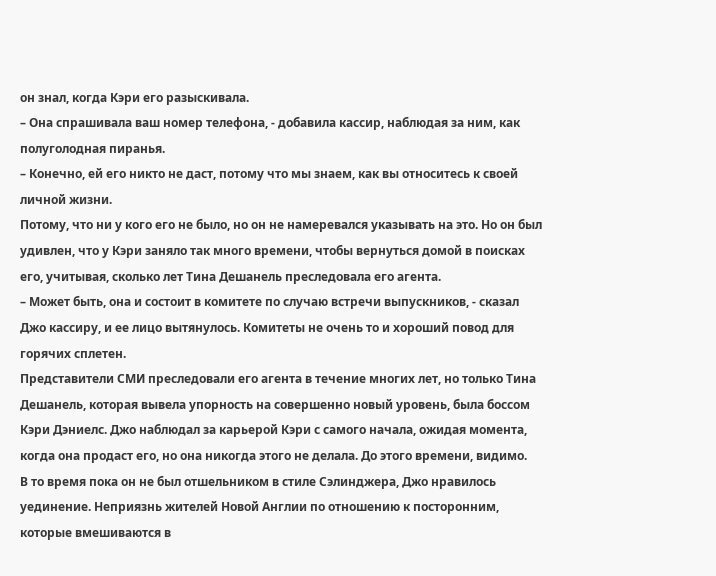он знал, когда Кэри его разыскивала.
– Она спрашивала ваш номер телефона, - добавила кассир, наблюдая за ним, как полуголодная пиранья.
– Конечно, ей его никто не даст, потому что мы знаем, как вы относитесь к своей личной жизни.
Потому, что ни у кого его не было, но он не намеревался указывать на это. Но он был удивлен, что у Кэри заняло так много времени, чтобы вернуться домой в поисках его, учитывая, сколько лет Тина Дешанель преследовала его агента.
– Может быть, она и состоит в комитете по случаю встречи выпускников, - сказал Джо кассиру, и ее лицо вытянулось. Комитеты не очень то и хороший повод для горячих сплетен.
Представители СМИ преследовали его агента в течение многих лет, но только Тина Дешанель, которая вывела упорность на совершенно новый уровень, была боссом Кэри Дэниелс. Джо наблюдал за карьерой Кэри с самого начала, ожидая момента, когда она продаст его, но она никогда этого не делала. До этого времени, видимо.
В то время пока он не был отшельником в стиле Сэлинджера, Джо нравилось уединение. Неприязнь жителей Новой Англии по отношению к посторонним, которые вмешиваются в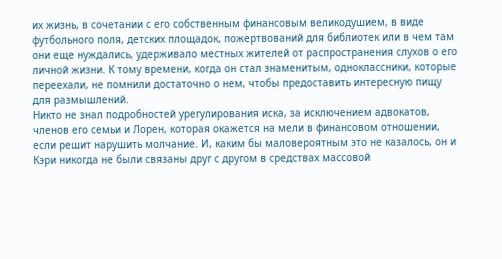их жизнь, в сочетании с его собственным финансовым великодушием, в виде футбольного поля, детских площадок, пожертвований для библиотек или в чем там они еще нуждались, удерживало местных жителей от распространения слухов о его личной жизни. К тому времени, когда он стал знаменитым, одноклассники, которые переехали, не помнили достаточно о нем, чтобы предоставить интересную пищу для размышлений.
Никто не знал подробностей урегулирования иска, за исключением адвокатов, членов его семьи и Лорен, которая окажется на мели в финансовом отношении, если решит нарушить молчание. И, каким бы маловероятным это не казалось, он и Кэри никогда не были связаны друг с другом в средствах массовой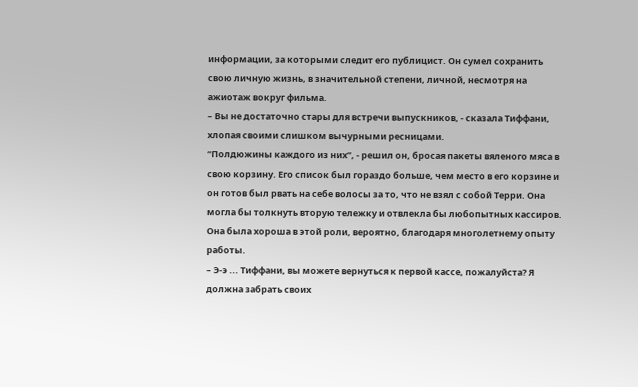информации, за которыми следит его публицист. Он сумел сохранить свою личную жизнь, в значительной степени, личной, несмотря на ажиотаж вокруг фильма.
– Вы не достаточно стары для встречи выпускников, - сказала Тиффани, хлопая своими слишком вычурными ресницами.
“Полдюжины каждого из них”, - решил он, бросая пакеты вяленого мяса в свою корзину. Его список был гораздо больше, чем место в его корзине и он готов был рвать на себе волосы за то, что не взял с собой Терри. Она могла бы толкнуть вторую тележку и отвлекла бы любопытных кассиров. Она была хороша в этой роли, вероятно, благодаря многолетнему опыту работы.
– Э-э ... Тиффани, вы можете вернуться к первой кассе, пожалуйста? Я должна забрать своих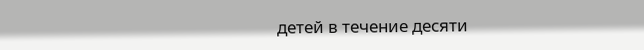детей в течение десяти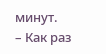минут.
– Как раз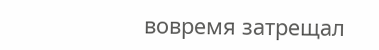вовремя затрещал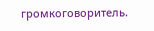громкоговоритель.